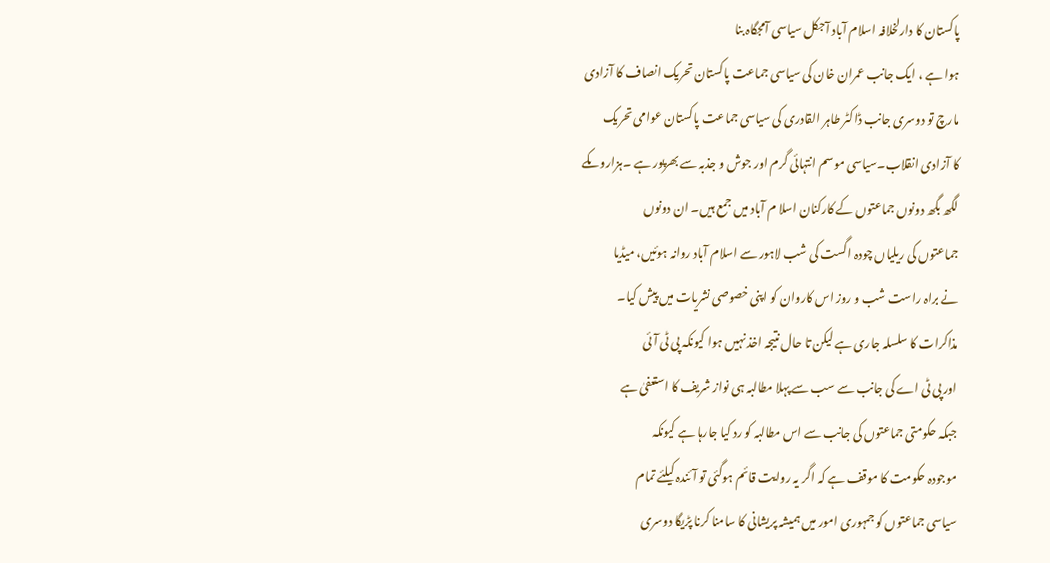پاکستان کا دارلخلافہ اسلام آباد آجکل سیاسی آمجگاہ بنا
ہوا ہے ، ایک جانب عمران خان کی سیاسی جماعت پاکستان تحریک انصاف کا آزادی
مارچ تو دوسری جانب ڈاکٹر طاہر القادری کی سیاسی جماعت پاکستان عوامی تحریک
کا آزادی انقلاب۔سیاسی موسم انتہائی گرم اور جوش و جذبہ سے بھرپور ہے ۔ہزاروںکے
لگھ بگھ دونوں جماعتوں کے کارکنان اسلا م آباد میں جمع ہیں۔ ان دونوں
جماعتوں کی ریلیاں چودہ اگست کی شب لاہور سے اسلام آباد روانہ ہوئیں، میڈیا
نے براہ راست شب و روز اس کاروان کو اپنی خصوصی نشریات میں پیش کیا۔
مذاکرات کا سلسلہ جاری ہے لیکن تا حال نتیجہ اخذ نہیں ہوا کیونکہ پی ٹی آئی
اور پی ٹی اے کی جانب سے سب سے پہلا مطالبہ ہی نواز شریف کا استعفیٰ ہے
جبکہ حکومتی جماعتوں کی جانب سے اس مطالبہ کو رد کیا جارہا ہے کیونکہ
موجودہ حکومت کا موقف ہے کہ اگر یہ روایت قائم ہوگئی تو آئندہ کیلئے تمام
سیاسی جماعتوں کو جمہوری امور میں ہمیشہ پریشانی کا سامنا کرنا پڑیگا دوسری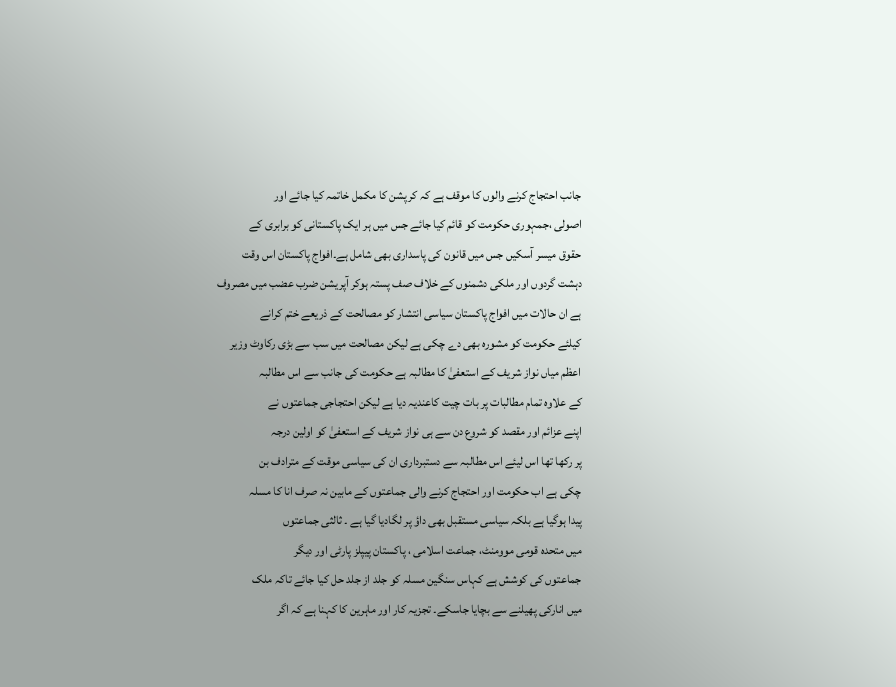جانب احتجاج کرنے والوں کا موقف ہے کہ کرپشن کا مکمل خاتمہ کیا جائے اور
اصولی ،جمہوری حکومت کو قائم کیا جائے جس میں ہر ایک پاکستانی کو برابری کے
حقوق میسر آسکیں جس میں قانون کی پاسداری بھی شامل ہے۔افواج پاکستان اس وقت
دہشت گردوں اور ملکی دشمنوں کے خلاف صف پستہ ہوکر آپریشن ضرب عضب میں مصروف
ہے ان حالات میں افواج پاکستان سیاسی انتشار کو مصالحت کے ذریعے ختم کرانے
کیلئے حکومت کو مشورہ بھی دے چکی ہے لیکن مصالحت میں سب سے بڑی رکاوٹ وزیر
اعظم میاں نواز شریف کے استعفیٰ کا مطالبہ ہے حکومت کی جانب سے اس مطالبہ
کے علاوہ تمام مطالبات پر بات چیت کاعندیہ دیا ہے لیکن احتجاجی جماعتوں نے
اپنے عزائم اور مقصد کو شروع دن سے ہی نواز شریف کے استعفیٰ کو اولین درجہ
پر رکھا تھا اس لیئے اس مطالبہ سے دستبرداری ان کی سیاسی موقت کے مترادف بن
چکی ہے اب حکومت اور احتجاج کرنے والی جماعتوں کے مابین نہ صرف انا کا مسلہ
پیدا ہوگیا ہے بلکہ سیاسی مستقبل بھی داؤ پر لگادیا گیا ہے ۔ ثالثی جماعتوں
میں متحدہ قومی موومنٹ، جماعت اسلامی ، پاکستان پیپلز پارٹی اور دیگر
جماعتوں کی کوشش ہے کہاس سنگین مسلہ کو جلد از جلد حل کیا جائے تاکہ ملک
میں انارکی پھیلنے سے بچایا جاسکے۔ تجزیہ کار اور ماہرین کا کہنا ہے کہ اگر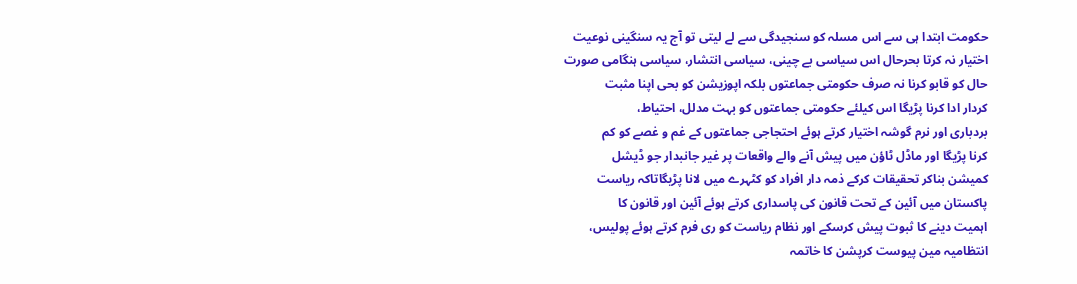حکومت ابتدا ہی سے اس مسلہ کو سنجیدگی سے لے لیتی تو آج یہ سنگینی نوعیت
اختیار نہ کرتا بحرحال اس سیاسی بے چینی، سیاسی انتشار، سیاسی ہنگامی صورت
حال کو قابو کرنا نہ صرف حکومتی جماعتوں بلکہ اپوزیشن کو بحی اپنا مثبت
کردار ادا کرنا پڑیگا اس کیلئے حکومتی جماعتوں کو بہت مدلل، احتیاط،
بردباری اور نرم گوشہ اختیار کرتے ہوئے احتجاجی جماعتوں کے غم و غصے کو کم
کرنا پڑیگا اور ماڈل ٹاؤن میں پیش آنے والے واقعات پر غیر جانبدار جو ڈیشل
کمیشن بناکر تحقیقات کرکے ذمہ دار افراد کو کٹہرے میں لانا پڑیگاتاکہ ریاست
پاکستان میں آئین کے تحت قانون کی پاسداری کرتے ہوئے آئین اور قانون کا
اہمیت دینے کا ثبوت پیش کرسکے اور نظام ریاست کو ری فرم کرتے ہوئے پولیس،
انتظامیہ مین پیوست کرپشن کا خاتمہ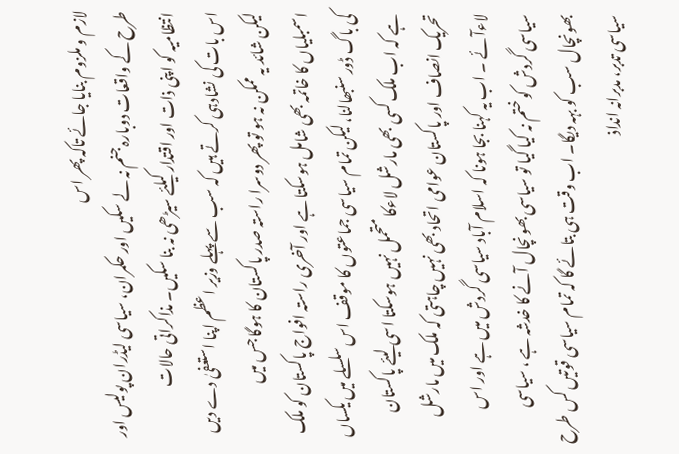لازم و ملزوم بنایا جائے تاکہ پھر اس
طرح کے واقعات دوبارہ جنم نہ لے سکیں اور حکمران، سیاسی لیڈران پولیس اور
انتظامیہ کو اپنی ذات اور اقتدار کیلئے سیڑھی نہ بنا سکیں۔ مذاکراتی حالات
اس بات کی نشادہی کرتے ہیں کہ سب سے پہلے وزیر اعظم اپنا استعفیٰ دے دیں
لیکن شائد یہ ممکن نہ ہو تو پھر دوسرا راستہ صدر پاکستان کا ہوگا جس میں
اسمبلیاں کا خاتمہ بھی شامل ہوسکتا ہے اور آخری راستہ افواج پاکستان کو ملک
کی باگ ڈور سنبھالنا، لیکن تمام سیاسی جماعتوں کا موقف اس سلسلے میں یکساں
ہے کہ اب ملک کسی بھی مارشل لاءکا متحمل نہیں ہوسکتا اسی لیئے پاکستان
تحریک انصاف اور پاکستان عوامی اتحاد بھی نہیں چاہتی کہ ملک میں مارشل
لاءآئے ۔ اب یہ کہنا بجا ہونا کہ اسلام آباد سیاسی گردش میں ہے اور اس
سیاسی گردش کو ختم نہ کیا گیا تو سیاسی بھونچال آنے کا خدشہ ہے ، سیاسی
بھونچال سب کو بہہ دیگا۔ اب وقت ہی بتائے گا کہ تمام سیاسی قوتیں کس طرح
سیاسی تدبر، مدبرانہ انداذ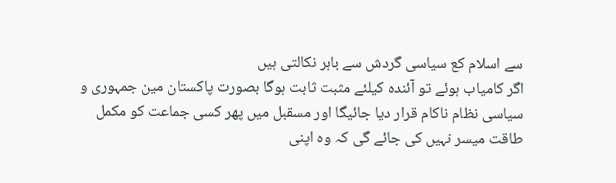سے اسلام کع سیاسی گردش سے باہر نکالتی ہیں
اگر کامیاب ہوئے تو آئندہ کیلئے مثبت ثابت ہوگا بصورت پاکستان مین جمہوری و
سیاسی نظام ناکام قرار دیا جائیگا اور مسقبل میں پھر کسی جماعت کو مکمل
طاقت میسر نہیں کی جائے گی کہ وہ اپنی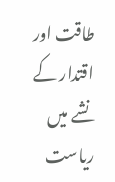طاقت اور اقتدار کے نشے میں ریاست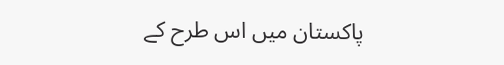پاکستان میں اس طرح کے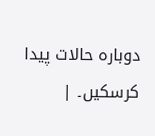دوبارہ حالات پیدا کرسکیں۔ |